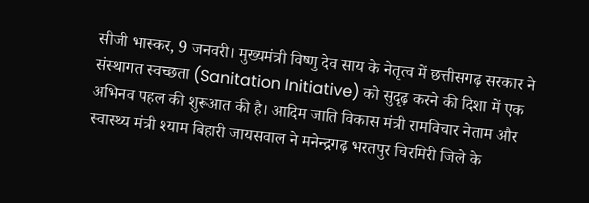सीजी भास्कर, 9 जनवरी। मुख्यमंत्री विष्णु देव साय के नेतृत्व में छत्तीसगढ़ सरकार ने संस्थागत स्वच्छता (Sanitation Initiative) को सुदृढ़ करने की दिशा में एक अभिनव पहल की शुरूआत की है। आदिम जाति विकास मंत्री रामविचार नेताम और स्वास्थ्य मंत्री श्याम बिहारी जायसवाल ने मनेन्द्रगढ़ भरतपुर चिरमिरी जिले के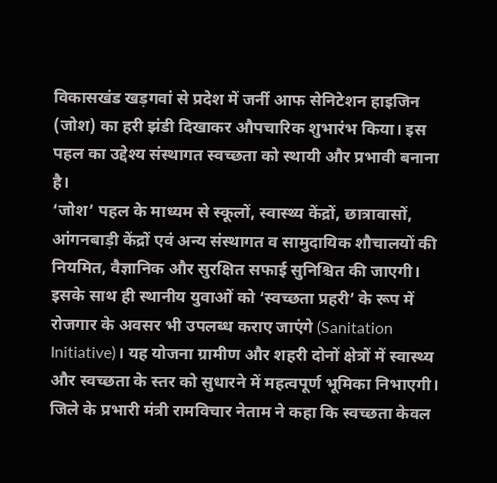विकासखंड खड़गवां से प्रदेश में जर्नी आफ सेनिटेशन हाइजिन (जोश) का हरी झंडी दिखाकर औपचारिक शुभारंभ किया। इस पहल का उद्देश्य संस्थागत स्वच्छता को स्थायी और प्रभावी बनाना है।
‘जोश’ पहल के माध्यम से स्कूलों, स्वास्थ्य केंद्रों, छात्रावासों, आंगनबाड़ी केंद्रों एवं अन्य संस्थागत व सामुदायिक शौचालयों की नियमित, वैज्ञानिक और सुरक्षित सफाई सुनिश्चित की जाएगी। इसके साथ ही स्थानीय युवाओं को ‘स्वच्छता प्रहरी’ के रूप में रोजगार के अवसर भी उपलब्ध कराए जाएंगे (Sanitation Initiative)। यह योजना ग्रामीण और शहरी दोनों क्षेत्रों में स्वास्थ्य और स्वच्छता के स्तर को सुधारने में महत्वपूर्ण भूमिका निभाएगी।
जिले के प्रभारी मंत्री रामविचार नेताम ने कहा कि स्वच्छता केवल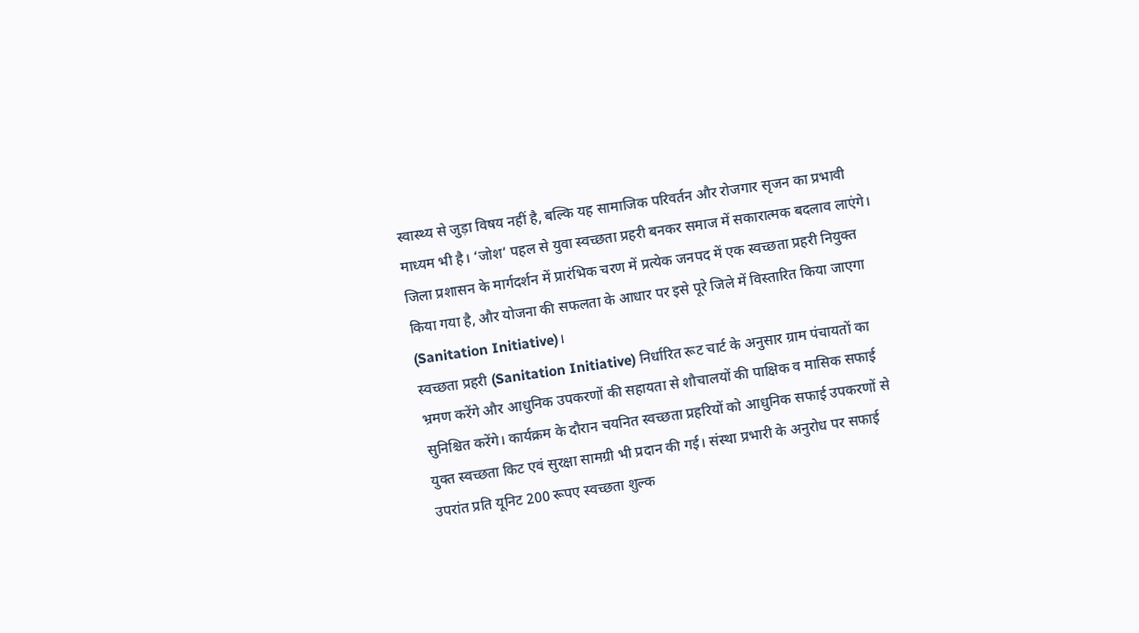स्वास्थ्य से जुड़ा विषय नहीं है, बल्कि यह सामाजिक परिवर्तन और रोजगार सृजन का प्रभावी माध्यम भी है। ‘जोश’ पहल से युवा स्वच्छता प्रहरी बनकर समाज में सकारात्मक बदलाव लाएंगे। जिला प्रशासन के मार्गदर्शन में प्रारंभिक चरण में प्रत्येक जनपद में एक स्वच्छता प्रहरी नियुक्त किया गया है, और योजना की सफलता के आधार पर इसे पूरे जिले में विस्तारित किया जाएगा (Sanitation Initiative)।
स्वच्छता प्रहरी (Sanitation Initiative) निर्धारित रूट चार्ट के अनुसार ग्राम पंचायतों का भ्रमण करेंगे और आधुनिक उपकरणों की सहायता से शौचालयों की पाक्षिक व मासिक सफाई सुनिश्चित करेंगे। कार्यक्रम के दौरान चयनित स्वच्छता प्रहरियों को आधुनिक सफाई उपकरणों से युक्त स्वच्छता किट एवं सुरक्षा सामग्री भी प्रदान की गई। संस्था प्रभारी के अनुरोध पर सफाई उपरांत प्रति यूनिट 200 रूपए स्वच्छता शुल्क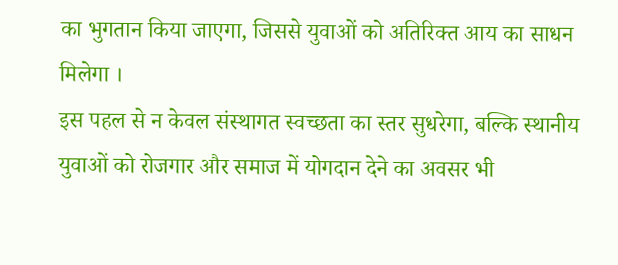का भुगतान किया जाएगा, जिससे युवाओं को अतिरिक्त आय का साधन मिलेगा ।
इस पहल से न केवल संस्थागत स्वच्छता का स्तर सुधरेगा, बल्कि स्थानीय युवाओं को रोजगार और समाज में योगदान देने का अवसर भी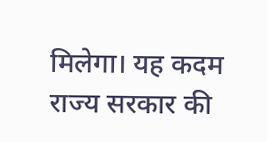मिलेगा। यह कदम राज्य सरकार की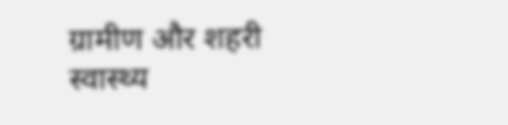ग्रामीण और शहरी स्वास्थ्य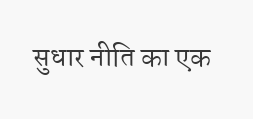सुधार नीति का एक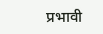प्रभावी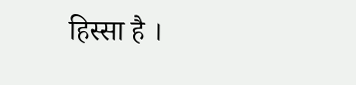हिस्सा है ।